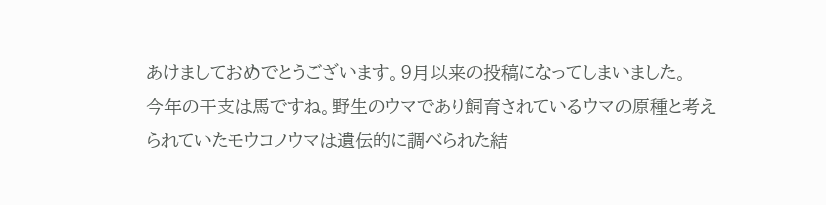あけましておめでとうございます。9月以来の投稿になってしまいました。
今年の干支は馬ですね。野生のウマであり飼育されているウマの原種と考えられていたモウコノウマは遺伝的に調べられた結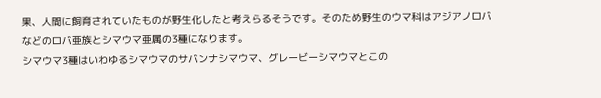果、人間に飼育されていたものが野生化したと考えらるそうです。そのため野生のウマ科はアジアノロバなどのロバ亜族とシマウマ亜属の3種になります。
シマウマ3種はいわゆるシマウマのサバンナシマウマ、グレービーシマウマとこの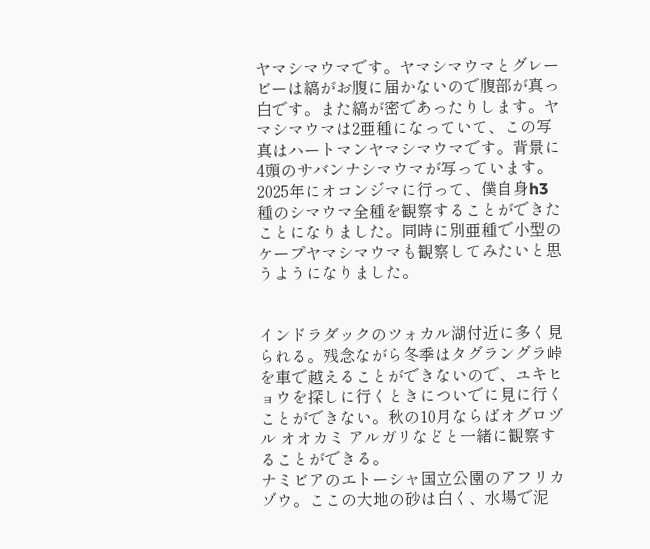ヤマシマウマです。ヤマシマウマとグレービーは縞がお腹に届かないので腹部が真っ白です。また縞が密であったりします。ヤマシマウマは2亜種になっていて、この写真はハートマンヤマシマウマです。背景に4頭のサバンナシマウマが写っています。2025年にオコンジマに行って、僕自身h3種のシマウマ全種を観察することができたことになりました。同時に別亜種で小型のケープヤマシマウマも観察してみたいと思うようになりました。


インドラダックのツォカル湖付近に多く見られる。残念ながら冬季はタグラングラ峠を車で越えることができないので、ユキヒョウを探しに行くときについでに見に行くことができない。秋の10月ならばオグロヅル オオカミ アルガリなどと一緒に観察することができる。
ナミビアのエトーシャ国立公園のアフリカゾウ。ここの大地の砂は白く、水場で泥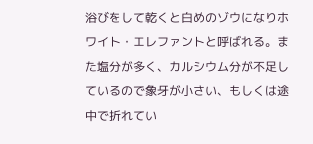浴びをして乾くと白めのゾウになりホワイト・エレファントと呼ばれる。また塩分が多く、カルシウム分が不足しているので象牙が小さい、もしくは途中で折れてい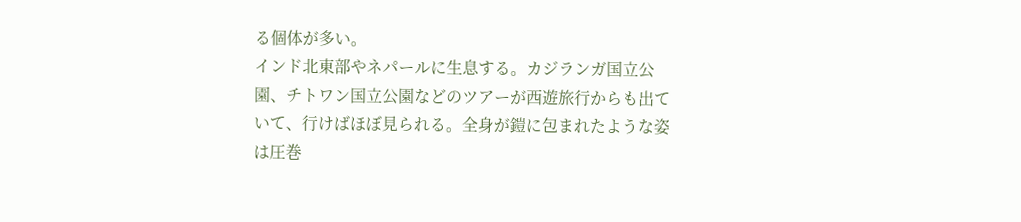る個体が多い。
インド北東部やネパールに生息する。カジランガ国立公園、チトワン国立公園などのツアーが西遊旅行からも出ていて、行けばほぼ見られる。全身が鎧に包まれたような姿は圧巻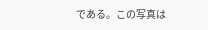である。この写真は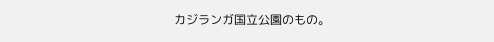カジランガ国立公園のもの。